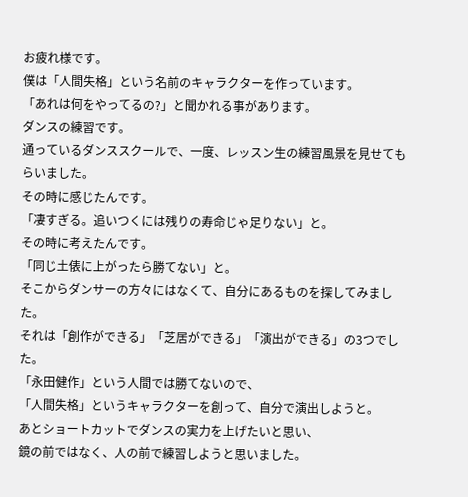お疲れ様です。
僕は「人間失格」という名前のキャラクターを作っています。
「あれは何をやってるの?」と聞かれる事があります。
ダンスの練習です。
通っているダンススクールで、一度、レッスン生の練習風景を見せてもらいました。
その時に感じたんです。
「凄すぎる。追いつくには残りの寿命じゃ足りない」と。
その時に考えたんです。
「同じ土俵に上がったら勝てない」と。
そこからダンサーの方々にはなくて、自分にあるものを探してみました。
それは「創作ができる」「芝居ができる」「演出ができる」の3つでした。
「永田健作」という人間では勝てないので、
「人間失格」というキャラクターを創って、自分で演出しようと。
あとショートカットでダンスの実力を上げたいと思い、
鏡の前ではなく、人の前で練習しようと思いました。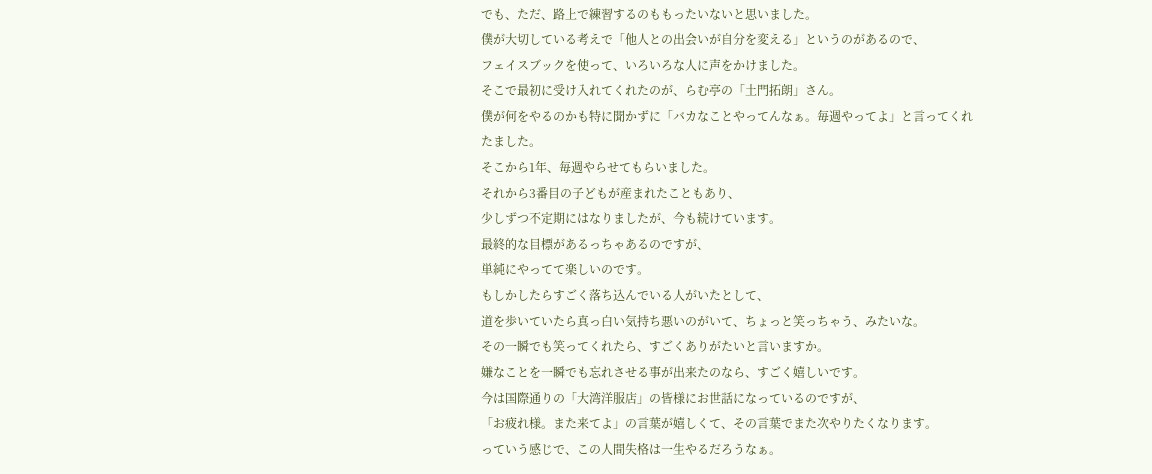でも、ただ、路上で練習するのももったいないと思いました。
僕が大切している考えで「他人との出会いが自分を変える」というのがあるので、
フェイスブックを使って、いろいろな人に声をかけました。
そこで最初に受け入れてくれたのが、らむ亭の「土門拓朗」さん。
僕が何をやるのかも特に聞かずに「バカなことやってんなぁ。毎週やってよ」と言ってくれたました。
そこから1年、毎週やらせてもらいました。
それから3番目の子どもが産まれたこともあり、
少しずつ不定期にはなりましたが、今も続けています。
最終的な目標があるっちゃあるのですが、
単純にやってて楽しいのです。
もしかしたらすごく落ち込んでいる人がいたとして、
道を歩いていたら真っ白い気持ち悪いのがいて、ちょっと笑っちゃう、みたいな。
その一瞬でも笑ってくれたら、すごくありがたいと言いますか。
嫌なことを一瞬でも忘れさせる事が出来たのなら、すごく嬉しいです。
今は国際通りの「大湾洋服店」の皆様にお世話になっているのですが、
「お疲れ様。また来てよ」の言葉が嬉しくて、その言葉でまた次やりたくなります。
っていう感じで、この人間失格は一生やるだろうなぁ。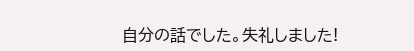自分の話でした。失礼しました!